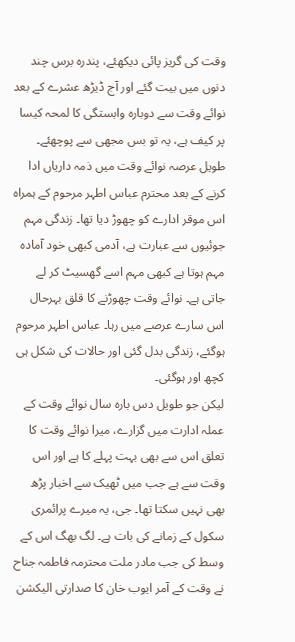وقت کی گریز پائی دیکھئے، پندرہ برس چند دنوں میں بیت گئے اور آج ڈیڑھ عشرے کے بعد نوائے وقت سے دوبارہ وابستگی کا لمحہ کیسا پر کیف ہے، یہ تو بس مجھی سے پوچھئے۔ طویل عرصہ نوائے وقت میں ذمہ داریاں ادا کرنے کے بعد محترم عباس اطہر مرحوم کے ہمراہ اس موقر ادارے کو چھوڑ دیا تھا۔ زندگی مہم جوئیوں سے عبارت ہے، آدمی کبھی خود آمادہ مہم ہوتا ہے کبھی مہم اسے گھسیٹ کر لے جاتی ہے۔ نوائے وقت چھوڑنے کا قلق بہرحال اس سارے عرصے میں رہا۔ عباس اطہر مرحوم ہوگئے، زندگی بدل گئی اور حالات کی شکل ہی کچھ اور ہوگئی۔
لیکن جو طویل دس بارہ سال نوائے وقت کے عملہ ادارت میں گزارے، میرا نوائے وقت کا تعلق اس سے بھی بہت پہلے کا ہے اور اس وقت سے ہے جب میں ٹھیک سے اخبار پڑھ بھی نہیں سکتا تھا۔ جی، یہ میرے پرائمری سکول کے زمانے کی بات ہے۔ لگ بھگ اس کے وسط کی جب مادر ملت محترمہ فاطمہ جناح نے وقت کے آمر ایوب خان کا صدارتی الیکشن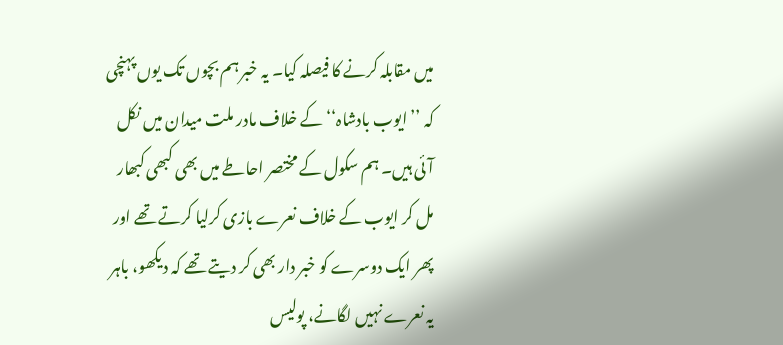میں مقابلہ کرنے کا فیصلہ کیا۔ یہ خبر ہم بچوں تک یوں پہنچی کہ ’’ایوب بادشاہ‘‘ کے خلاف مادر ملت میدان میں نکل آئی ہیں۔ ہم سکول کے مختصر احاطے میں بھی کبھی کبھار مل کر ایوب کے خلاف نعرے بازی کرلیا کرتے تھے اور پھر ایک دوسرے کو خبر دار بھی کر دیتے تھے کہ دیکھو، باہر یہ نعرے نہیں لگانے، پولیس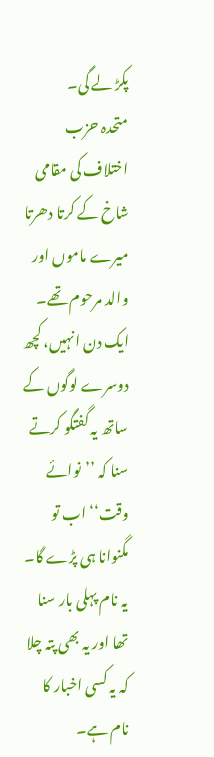پکڑ لے گی۔
متحدہ حزب اختلاف کی مقامی شاخ کے کرتا دھرتا میرے ماموں اور والد مرحوم تھے۔ ایک دن انہیں، کچھ دوسرے لوگوں کے ساتھ یہ گفتگو کرتے سنا کہ ’’نوائے وقت‘‘ اب تو مگنوانا ہی پڑے گا۔ یہ نام پہلی بار سنا تھا اور یہ بھی پتہ چلا کہ یہ کسی اخبار کا نام ہے۔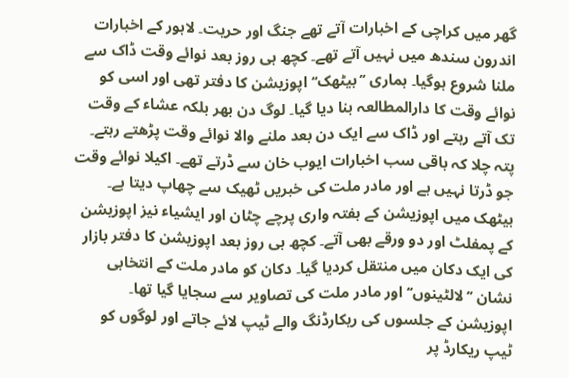گھر میں کراچی کے اخبارات آتے تھے جنگ اور حریت۔ لاہور کے اخبارات اندرون سندھ میں نہیں آتے تھے۔ کچھ ہی روز بعد نوائے وقت ڈاک سے ملنا شروع ہوگیا۔ ہماری ’’بیٹھک‘‘ اپوزیشن کا دفتر تھی اور اسی کو نوائے وقت کا دارالمطالعہ بنا دیا گیا۔ لوگ دن بھر بلکہ عشاء کے وقت تک آتے رہتے اور ڈاک سے ایک دن بعد ملنے والا نوائے وقت پڑھتے رہتے۔ پتہ چلا کہ باقی سب اخبارات ایوب خان سے ڈرتے تھے۔ اکیلا نوائے وقت جو ڈرتا نہیں ہے اور مادر ملت کی خبریں ٹھیک سے چھاپ دیتا ہے۔ بیٹھک میں اپوزیشن کے ہفتہ واری پرچے چٹان اور ایشیاء نیز اپوزیشن کے پمفلٹ اور دو ورقے بھی آتے۔ کچھ ہی روز بعد اپوزیشن کا دفتر بازار کی ایک دکان میں منتقل کردیا گیا۔ دکان کو مادر ملت کے انتخابی نشان ’’لالٹینوں‘‘ اور مادر ملت کی تصاویر سے سجایا گیا تھا۔ اپوزیشن کے جلسوں کی ریکارڈنگ والے ٹیپ لائے جاتے اور لوگوں کو ٹیپ ریکارڈ پر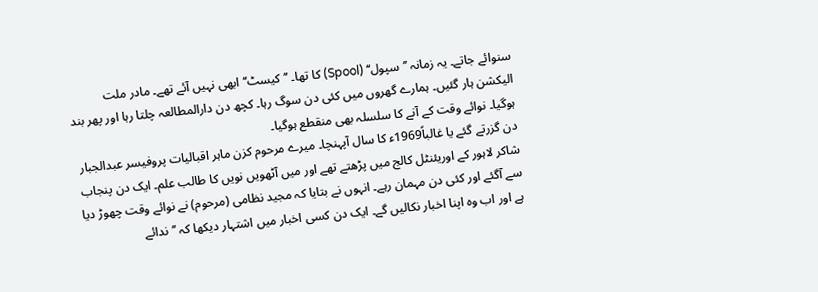سنوائے جاتے۔ یہ زمانہ ’’سپول‘‘ (Spool) کا تھا۔ ’’کیسٹ‘‘ ابھی نہیں آئے تھے۔ مادر ملت الیکشن ہار گئیں۔ ہمارے گھروں میں کئی دن سوگ رہا۔ کچھ دن دارالمطالعہ چلتا رہا اور پھر بند ہوگیا۔ نوائے وقت کے آنے کا سلسلہ بھی منقطع ہوگیا۔
دن گزرتے گئے یا غالباً1969ء کا سال آپہنچا۔ میرے مرحوم کزن ماہر اقبالیات پروفیسر عبدالجبار شاکر لاہور کے اوریئنٹل کالج میں پڑھتے تھے اور میں آٹھویں نویں کا طالب علم۔ ایک دن پنجاب سے آگئے اور کئی دن مہمان رہے۔ انہوں نے بتایا کہ مجید نظامی (مرحوم) نے نوائے وقت چھوڑ دیا ہے اور اب وہ اپنا اخبار نکالیں گے۔ ایک دن کسی اخبار میں اشتہار دیکھا کہ ’’ندائے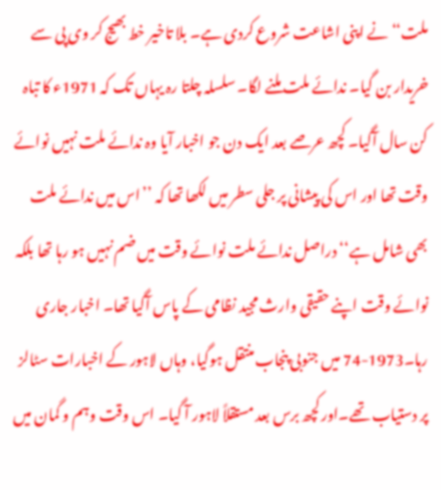ملت‘‘ نے اپنی اشاعت شروع کردی ہے۔ بلا تاخیر خط بھیج کر وی پی سے خریدار بن گیا۔ ندائے ملت ملنے لگا۔ سلسلہ چلتا رہ یہاں تک کہ 1971ء کا تباہ کن سال آگیا۔ کچھ عرصے بعد ایک دن جو اخبار آیا وہ ندائے ملت نہیں نوائے وقت تھا اور اس کی پیشانی پر جلی سطر میں لکھا تھا کہ ’’اس میں ندائے ملت بھی شامل ہے‘‘ دراصل ندائے ملت نوائے وقت میں ضم نہیں ہو رہا تھا بلکہ نوائے وقت اپنے حقیقی وارث مجید نظامی کے پاس آگیا تھا۔ اخبار جاری رہا۔1973-74 میں جنوبی پنجاب منتقل ہوگیا، وہاں لاہور کے اخبارات سٹالز پر دستیاب تھے۔اور کچھ برس بعد مستقلاً لاہور آ گیا۔ اس وقت وہم و گمان میں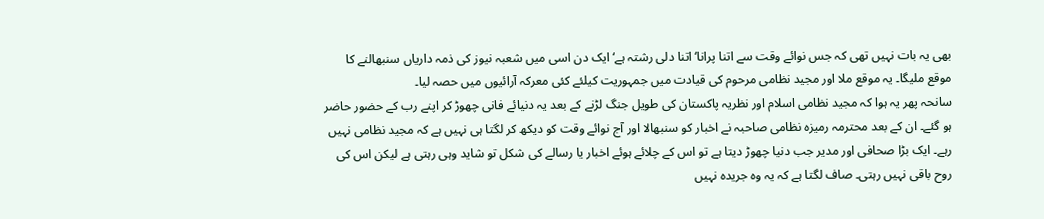بھی یہ بات نہیں تھی کہ جس نوائے وقت سے اتنا پرانا‘ اتنا دلی رشتہ ہے‘ ایک دن اسی میں شعبہ نیوز کی ذمہ داریاں سنبھالنے کا موقع ملیگا۔ یہ موقع ملا اور مجید نظامی مرحوم کی قیادت میں جمہوریت کیلئے کئی معرکہ آرائیوں میں حصہ لیا۔
سانحہ پھر یہ ہوا کہ مجید نظامی اسلام اور نظریہ پاکستان کی طویل جنگ لڑنے کے بعد یہ دنیائے فانی چھوڑ کر اپنے رب کے حضور حاضر ہو گئے۔ ان کے بعد محترمہ رمیزہ نظامی صاحبہ نے اخبار کو سنبھالا اور آج نوائے وقت کو دیکھ کر لگتا ہی نہیں ہے کہ مجید نظامی نہیں رہے۔ ایک بڑا صحافی اور مدیر جب دنیا چھوڑ دیتا ہے تو اس کے چلائے ہوئے اخبار یا رسالے کی شکل تو شاید وہی رہتی ہے لیکن اس کی روح باقی نہیں رہتی۔ صاف لگتا ہے کہ یہ وہ جریدہ نہیں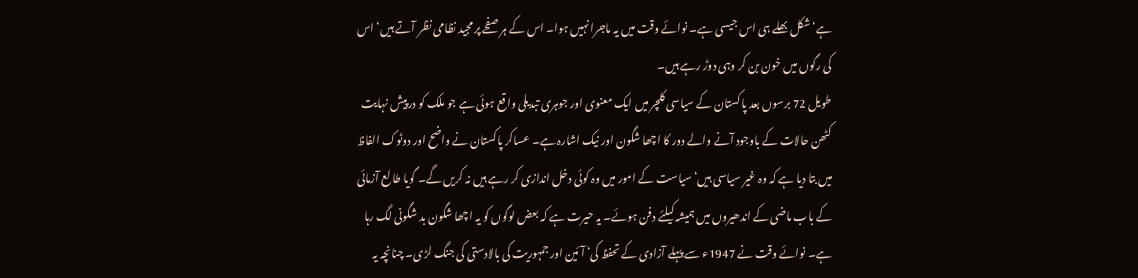ہے‘ شکل بھلے ہی اس جیسی ہے۔ نوائے وقت میں یہ ماجرا نہیں ہوا۔ اس کے ہر صفحے پر مجید نظامی نظر آتے ہیں‘ اس کی رگوں میں خون بن کر وہی دوڑ رہے ہیں۔
طویل 72 برسوں بعد پاکستان کے سیاسی کلچر میں ایک معنوی اور جوہری تبدیلی واقع ہوئی ہے جو ملک کو درپیش نہایت کٹھن حالات کے باوجود آنے والے دور کا اچھا شگون اور نیک اشارہ ہے۔ عساکر پاکستان نے واضح اور دوٹوک الفاظ میں بتا دیا ہے کہ وہ غیر سیاسی ہیں‘ سیاست کے امور میں وہ کوئی دخل اندازی کر رہے ہیں نہ کریں گے۔ گویا طالع آزمائی کے باب ماضی کے اندھیروں میں ہمیشہ کیلئے دفن ہوئے۔ یہ حیرت ہے کہ بعض لوگوں کو یہ اچھا شگون بد شگونی لگ رہا ہے۔ نوائے وقت نے 1947ء سے پہلے آزادی کے تحفظ کی‘ آئین اور جمہوریت کی بالادستی کی جنگ لڑی۔ چنانچہ یہ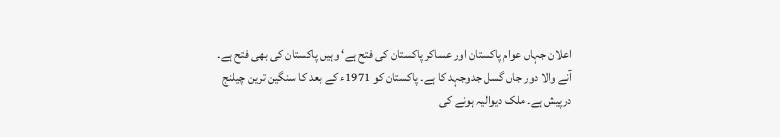اعلان جہاں عوام پاکستان اور عساکر پاکستان کی فتح ہے‘ وہیں پاکستان کی بھی فتح ہے۔
آنے والا دور جاں گسل جدوجہد کا ہے۔ پاکستان کو 1971ء کے بعد کا سنگین ترین چیلنج درپیش ہے۔ ملک دیوالیہ ہونے کی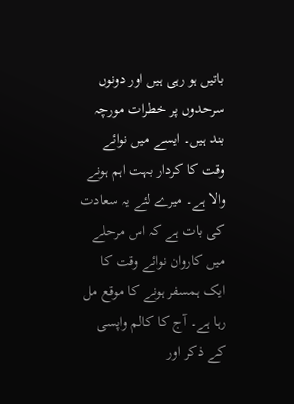باتیں ہو رہی ہیں اور دونوں سرحدوں پر خطرات مورچہ بند ہیں۔ ایسے میں نوائے وقت کا کردار بہت اہم ہونے والا ہے۔ میرے لئے یہ سعادت کی بات ہے کہ اس مرحلے میں کاروان نوائے وقت کا ایک ہمسفر ہونے کا موقع مل رہا ہے۔ آج کا کالم واپسی کے ذکر اور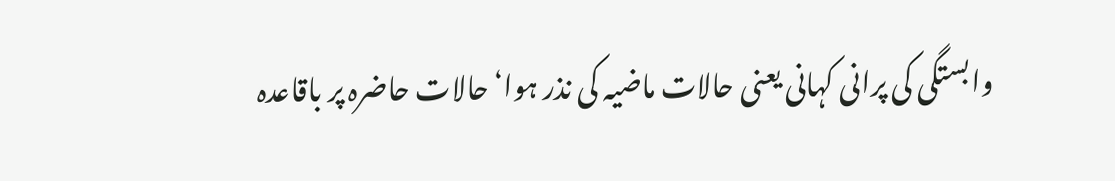وابستگی کی پرانی کہانی یعنی حالات ماضیہ کی نذر ہوا‘ حالات حاضرہ پر باقاعدہ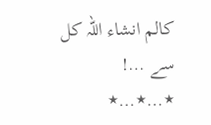کالم انشاء اللہ کل سے …!
٭…٭…٭